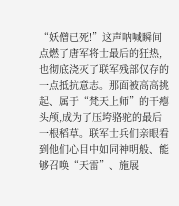“妖僧已死!”这声呐喊瞬间点燃了唐军将士最后的狂热,也彻底浇灭了联军残部仅存的一点抵抗意志。那面被高高挑起、属于“梵天上师”的干瘪头颅,成为了压垮骆驼的最后一根稻草。联军士兵们亲眼看到他们心目中如同神明般、能够召唤“天雷”、施展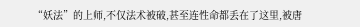“妖法”的上师,不仅法术被破,甚至连性命都丢在了这里,被唐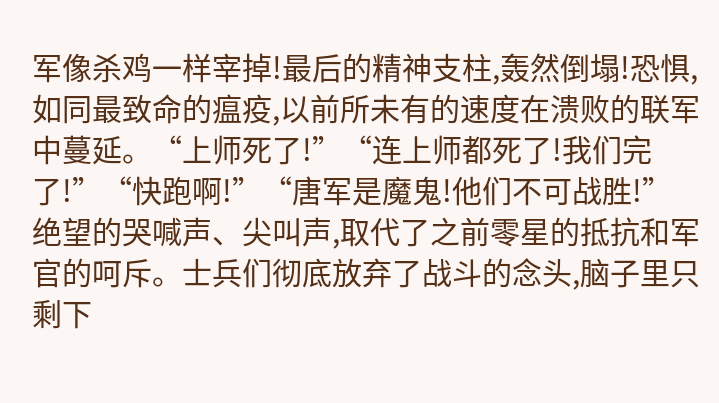军像杀鸡一样宰掉!最后的精神支柱,轰然倒塌!恐惧,如同最致命的瘟疫,以前所未有的速度在溃败的联军中蔓延。“上师死了!”“连上师都死了!我们完了!”“快跑啊!”“唐军是魔鬼!他们不可战胜!”绝望的哭喊声、尖叫声,取代了之前零星的抵抗和军官的呵斥。士兵们彻底放弃了战斗的念头,脑子里只剩下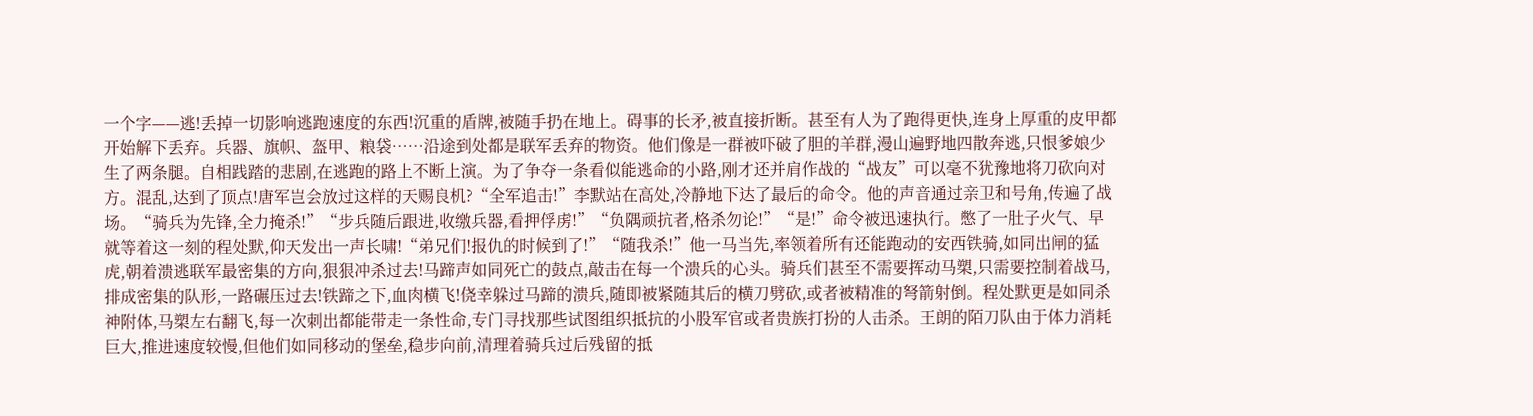一个字——逃!丢掉一切影响逃跑速度的东西!沉重的盾牌,被随手扔在地上。碍事的长矛,被直接折断。甚至有人为了跑得更快,连身上厚重的皮甲都开始解下丢弃。兵器、旗帜、盔甲、粮袋……沿途到处都是联军丢弃的物资。他们像是一群被吓破了胆的羊群,漫山遍野地四散奔逃,只恨爹娘少生了两条腿。自相践踏的悲剧,在逃跑的路上不断上演。为了争夺一条看似能逃命的小路,刚才还并肩作战的“战友”可以毫不犹豫地将刀砍向对方。混乱,达到了顶点!唐军岂会放过这样的天赐良机?“全军追击!”李默站在高处,冷静地下达了最后的命令。他的声音通过亲卫和号角,传遍了战场。“骑兵为先锋,全力掩杀!”“步兵随后跟进,收缴兵器,看押俘虏!”“负隅顽抗者,格杀勿论!”“是!”命令被迅速执行。憋了一肚子火气、早就等着这一刻的程处默,仰天发出一声长啸!“弟兄们!报仇的时候到了!”“随我杀!”他一马当先,率领着所有还能跑动的安西铁骑,如同出闸的猛虎,朝着溃逃联军最密集的方向,狠狠冲杀过去!马蹄声如同死亡的鼓点,敲击在每一个溃兵的心头。骑兵们甚至不需要挥动马槊,只需要控制着战马,排成密集的队形,一路碾压过去!铁蹄之下,血肉横飞!侥幸躲过马蹄的溃兵,随即被紧随其后的横刀劈砍,或者被精准的弩箭射倒。程处默更是如同杀神附体,马槊左右翻飞,每一次刺出都能带走一条性命,专门寻找那些试图组织抵抗的小股军官或者贵族打扮的人击杀。王朗的陌刀队由于体力消耗巨大,推进速度较慢,但他们如同移动的堡垒,稳步向前,清理着骑兵过后残留的抵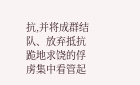抗,并将成群结队、放弃抵抗跪地求饶的俘虏集中看管起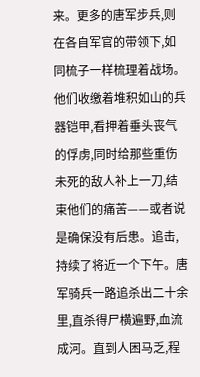来。更多的唐军步兵,则在各自军官的带领下,如同梳子一样梳理着战场。他们收缴着堆积如山的兵器铠甲,看押着垂头丧气的俘虏,同时给那些重伤未死的敌人补上一刀,结束他们的痛苦——或者说是确保没有后患。追击,持续了将近一个下午。唐军骑兵一路追杀出二十余里,直杀得尸横遍野,血流成河。直到人困马乏,程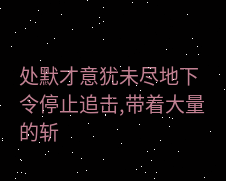处默才意犹未尽地下令停止追击,带着大量的斩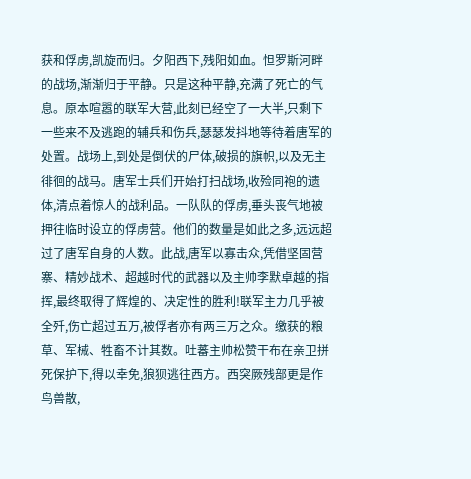获和俘虏,凯旋而归。夕阳西下,残阳如血。怛罗斯河畔的战场,渐渐归于平静。只是这种平静,充满了死亡的气息。原本喧嚣的联军大营,此刻已经空了一大半,只剩下一些来不及逃跑的辅兵和伤兵,瑟瑟发抖地等待着唐军的处置。战场上,到处是倒伏的尸体,破损的旗帜,以及无主徘徊的战马。唐军士兵们开始打扫战场,收殓同袍的遗体,清点着惊人的战利品。一队队的俘虏,垂头丧气地被押往临时设立的俘虏营。他们的数量是如此之多,远远超过了唐军自身的人数。此战,唐军以寡击众,凭借坚固营寨、精妙战术、超越时代的武器以及主帅李默卓越的指挥,最终取得了辉煌的、决定性的胜利!联军主力几乎被全歼,伤亡超过五万,被俘者亦有两三万之众。缴获的粮草、军械、牲畜不计其数。吐蕃主帅松赞干布在亲卫拼死保护下,得以幸免,狼狈逃往西方。西突厥残部更是作鸟兽散,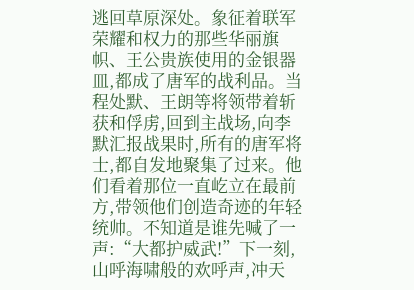逃回草原深处。象征着联军荣耀和权力的那些华丽旗帜、王公贵族使用的金银器皿,都成了唐军的战利品。当程处默、王朗等将领带着斩获和俘虏,回到主战场,向李默汇报战果时,所有的唐军将士,都自发地聚集了过来。他们看着那位一直屹立在最前方,带领他们创造奇迹的年轻统帅。不知道是谁先喊了一声:“大都护威武!”下一刻,山呼海啸般的欢呼声,冲天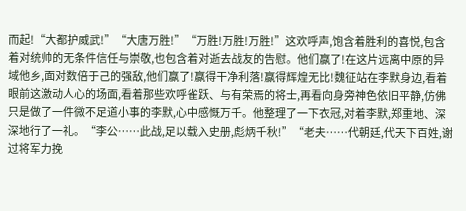而起!“大都护威武!”“大唐万胜!”“万胜!万胜!万胜!”这欢呼声,饱含着胜利的喜悦,包含着对统帅的无条件信任与崇敬,也包含着对逝去战友的告慰。他们赢了!在这片远离中原的异域他乡,面对数倍于己的强敌,他们赢了!赢得干净利落!赢得辉煌无比!魏征站在李默身边,看着眼前这激动人心的场面,看着那些欢呼雀跃、与有荣焉的将士,再看向身旁神色依旧平静,仿佛只是做了一件微不足道小事的李默,心中感慨万千。他整理了一下衣冠,对着李默,郑重地、深深地行了一礼。“李公……此战,足以载入史册,彪炳千秋!”“老夫……代朝廷,代天下百姓,谢过将军力挽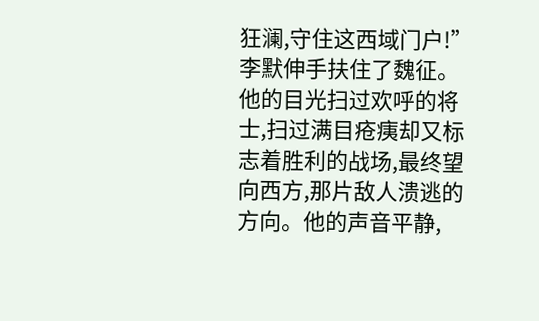狂澜,守住这西域门户!”李默伸手扶住了魏征。他的目光扫过欢呼的将士,扫过满目疮痍却又标志着胜利的战场,最终望向西方,那片敌人溃逃的方向。他的声音平静,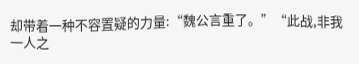却带着一种不容置疑的力量:“魏公言重了。”“此战,非我一人之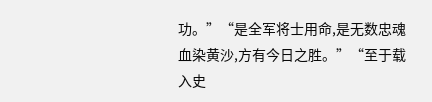功。”“是全军将士用命,是无数忠魂血染黄沙,方有今日之胜。”“至于载入史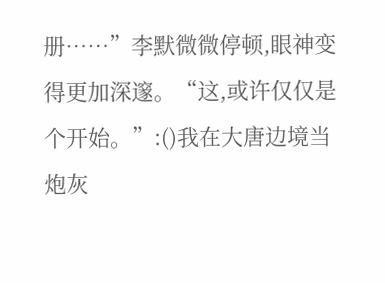册……”李默微微停顿,眼神变得更加深邃。“这,或许仅仅是个开始。”:()我在大唐边境当炮灰